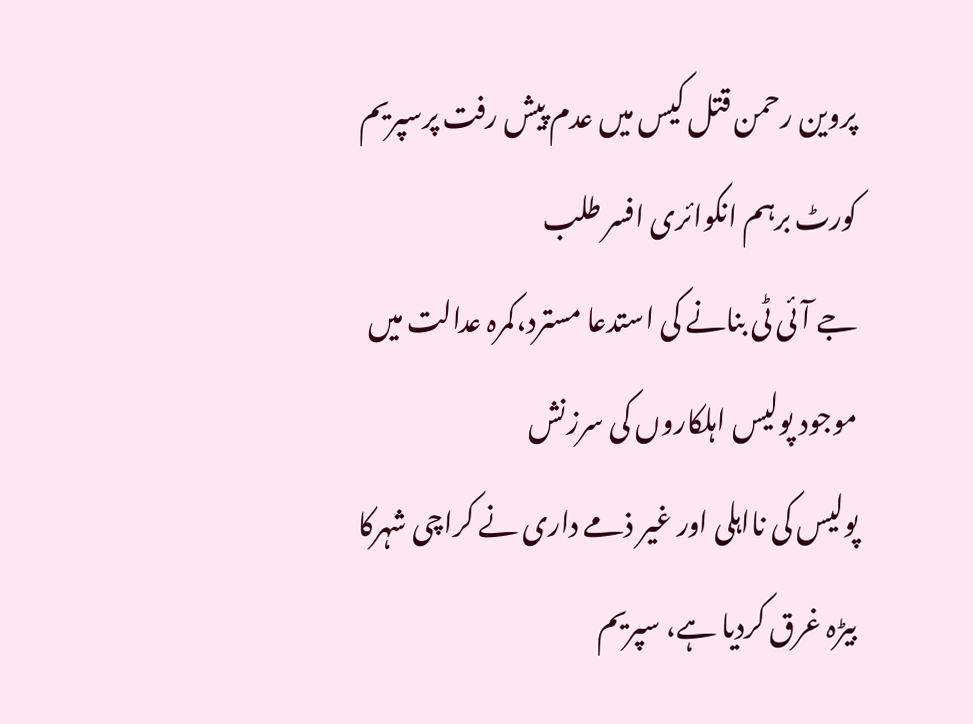پروین رحمن قتل کیس میں عدم پیش رفت پرسپریم کورٹ برہم انکوائری افسر طلب
جے آئی ٹی بنانے کی استدعا مسترد،کمرہ عدالت میں موجود پولیس اہلکاروں کی سرزنش
پولیس کی نااہلی اور غیر ذمے داری نے کراچی شہرکا بیڑہ غرق کردیا ہے، سپریم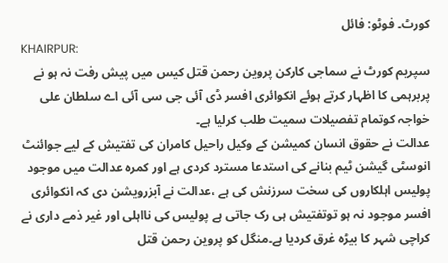کورٹ۔ فوٹو: فائل
KHAIRPUR:
سپریم کورٹ نے سماجی کارکن پروین رحمن قتل کیس میں پیش رفت نہ ہو نے پربرہمی کا اظہار کرتے ہوئے انکوائری افسر ڈی آئی جی سی آئی اے سلطان علی خواجہ کوتمام تفصیلات سمیت طلب کرلیا ہے۔
عدالت نے حقوق انسان کمیشن کے وکیل راحیل کامران کی تفتیش کے لیے جوائنٹ انوسٹی گیشن ٹیم بنانے کی استدعا مسترد کردی ہے اور کمرہ عدالت میں موجود پولیس اہلکاروں کی سخت سرزنش کی ہے ،عدالت نے آبزرویشن دی کہ انکوائری افسر موجود نہ ہو توتفتیش ہی رک جاتی ہے پولیس کی نااہلی اور غیر ذمے داری نے کراچی شہر کا بیڑہ غرق کردیا ہے۔منگل کو پروین رحمن قتل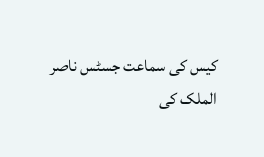کیس کی سماعت جسٹس ناصر الملک کی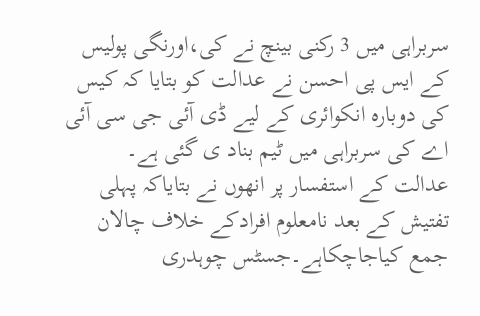سربراہی میں 3 رکنی بینچ نے کی،اورنگی پولیس کے ایس پی احسن نے عدالت کو بتایا کہ کیس کی دوبارہ انکوائری کے لیے ڈی آئی جی سی آئی اے کی سربراہی میں ٹیم بناد ی گئی ہے۔
عدالت کے استفسار پر انھوں نے بتایاکہ پہلی تفتیش کے بعد نامعلوم افرادکے خلاف چالان جمع کیاجاچکاہے۔جسٹس چوہدری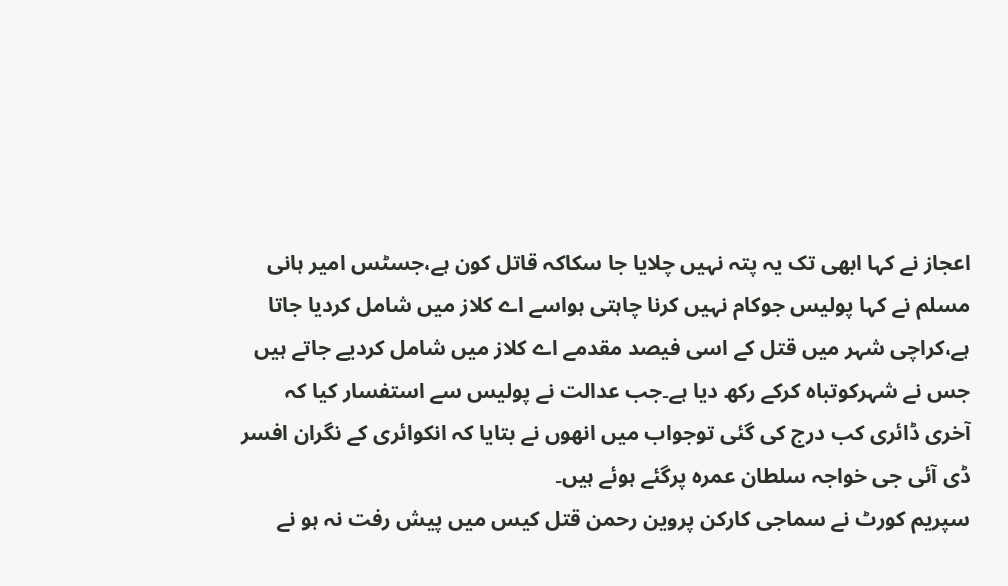اعجاز نے کہا ابھی تک یہ پتہ نہیں چلایا جا سکاکہ قاتل کون ہے،جسٹس امیر ہانی مسلم نے کہا پولیس جوکام نہیں کرنا چاہتی ہواسے اے کلاز میں شامل کردیا جاتا ہے،کراچی شہر میں قتل کے اسی فیصد مقدمے اے کلاز میں شامل کردیے جاتے ہیں جس نے شہرکوتباہ کرکے رکھ دیا ہے۔جب عدالت نے پولیس سے استفسار کیا کہ آخری ڈائری کب درج کی گئی توجواب میں انھوں نے بتایا کہ انکوائری کے نگران افسر ڈی آئی جی خواجہ سلطان عمرہ پرگئے ہوئے ہیں۔
سپریم کورٹ نے سماجی کارکن پروین رحمن قتل کیس میں پیش رفت نہ ہو نے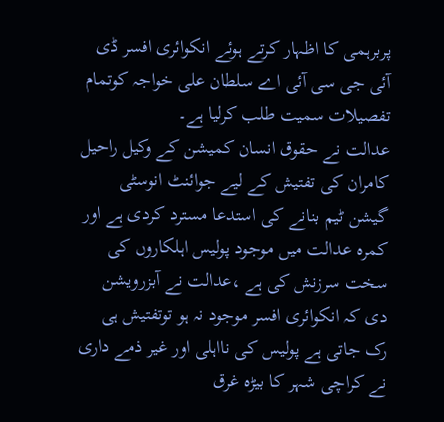پربرہمی کا اظہار کرتے ہوئے انکوائری افسر ڈی آئی جی سی آئی اے سلطان علی خواجہ کوتمام تفصیلات سمیت طلب کرلیا ہے۔
عدالت نے حقوق انسان کمیشن کے وکیل راحیل کامران کی تفتیش کے لیے جوائنٹ انوسٹی گیشن ٹیم بنانے کی استدعا مسترد کردی ہے اور کمرہ عدالت میں موجود پولیس اہلکاروں کی سخت سرزنش کی ہے ،عدالت نے آبزرویشن دی کہ انکوائری افسر موجود نہ ہو توتفتیش ہی رک جاتی ہے پولیس کی نااہلی اور غیر ذمے داری نے کراچی شہر کا بیڑہ غرق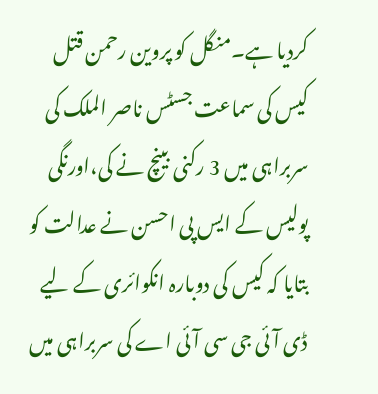کردیا ہے۔منگل کو پروین رحمن قتل کیس کی سماعت جسٹس ناصر الملک کی سربراہی میں 3 رکنی بینچ نے کی،اورنگی پولیس کے ایس پی احسن نے عدالت کو بتایا کہ کیس کی دوبارہ انکوائری کے لیے ڈی آئی جی سی آئی اے کی سربراہی میں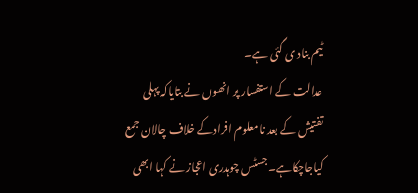ٹیم بناد ی گئی ہے۔
عدالت کے استفسار پر انھوں نے بتایاکہ پہلی تفتیش کے بعد نامعلوم افرادکے خلاف چالان جمع کیاجاچکاہے۔جسٹس چوہدری اعجاز نے کہا ابھی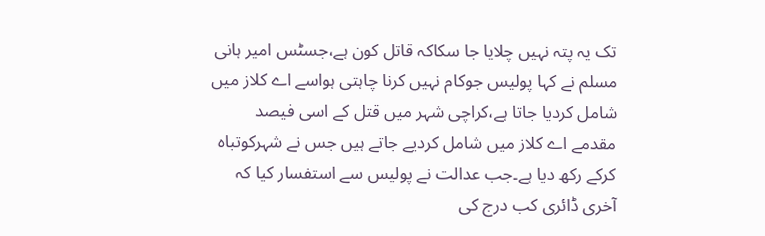تک یہ پتہ نہیں چلایا جا سکاکہ قاتل کون ہے،جسٹس امیر ہانی مسلم نے کہا پولیس جوکام نہیں کرنا چاہتی ہواسے اے کلاز میں شامل کردیا جاتا ہے،کراچی شہر میں قتل کے اسی فیصد مقدمے اے کلاز میں شامل کردیے جاتے ہیں جس نے شہرکوتباہ کرکے رکھ دیا ہے۔جب عدالت نے پولیس سے استفسار کیا کہ آخری ڈائری کب درج کی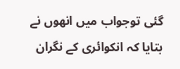گئی توجواب میں انھوں نے بتایا کہ انکوائری کے نگران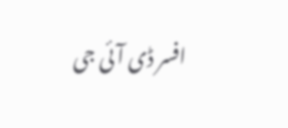افسر ڈی آئی جی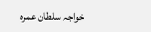خواجہ سلطان عمرہ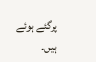پرگئے ہوئے ہیں۔